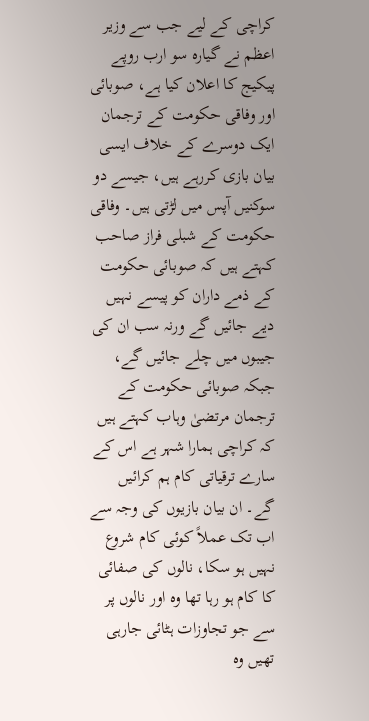کراچی کے لیے جب سے وزیر اعظم نے گیارہ سو ارب روپے پیکیج کا اعلان کیا ہے، صوبائی اور وفاقی حکومت کے ترجمان ایک دوسرے کے خلاف ایسی بیان بازی کررہے ہیں، جیسے دو سوکنیں آپس میں لڑتی ہیں۔ وفاقی حکومت کے شبلی فراز صاحب کہتے ہیں کہ صوبائی حکومت کے ذمے داران کو پیسے نہیں دیے جائیں گے ورنہ سب ان کی جیبوں میں چلے جائیں گے، جبکہ صوبائی حکومت کے ترجمان مرتضیٰ وہاب کہتے ہیں کہ کراچی ہمارا شہر ہے اس کے سارے ترقیاتی کام ہم کرائیں گے۔ ان بیان بازیوں کی وجہ سے اب تک عملاً کوئی کام شروع نہیں ہو سکا، نالوں کی صفائی کا کام ہو رہا تھا وہ اور نالوں پر سے جو تجاوزات ہٹائی جارہی تھیں وہ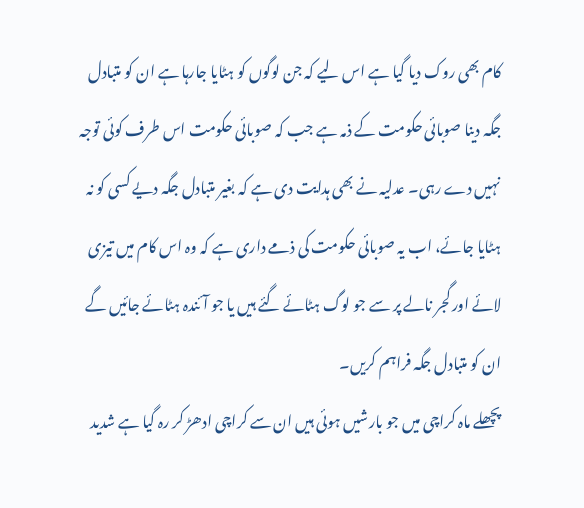کام بھی روک دیا گیا ہے اس لیے کہ جن لوگوں کو ہٹایا جارہا ہے ان کو متبادل جگہ دینا صوبائی حکومت کے ذمہ ہے جب کہ صوبائی حکومت اس طرف کوئی توجہ نہیں دے رہی۔ عدلیہ نے بھی ہدایت دی ہے کہ بغیر متبادل جگہ دیے کسی کو نہ ہٹایا جائے، اب یہ صوبائی حکومت کی ذمے داری ہے کہ وہ اس کام میں تیزی لائے اور گجر نالے پر سے جو لوگ ہٹائے گئے ہیں یا جو آئندہ ہٹائے جائیں گے ان کو متبادل جگہ فراہم کریں۔
پچھلے ماہ کراچی میں جو بارشیں ہوئی ہیں ان سے کراچی ادھڑ کر رہ گیا ہے شدید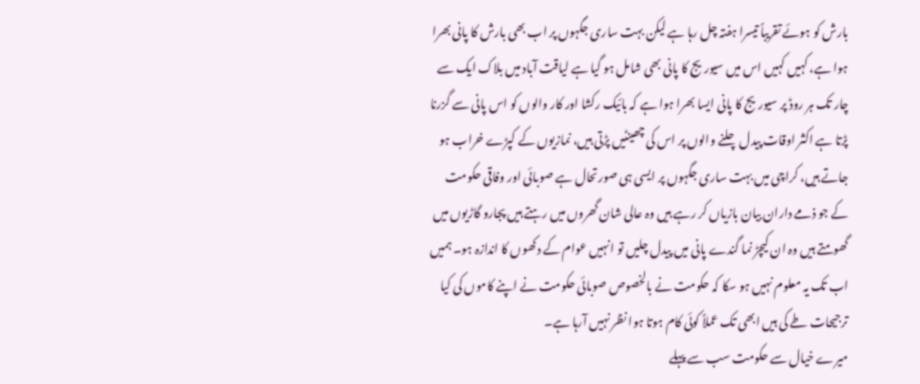بارش کو ہوئے تقریباً تیسرا ہفتہ چل رہا ہے لیکن بہت ساری جگہوں پر اب بھی بارش کا پانی بھرا ہوا ہے، کہیں کہیں اس میں سیوریج کا پانی بھی شامل ہو گیا ہے لیاقت آباد میں بلاک ایک سے چار تک ہر روڈ پر سیوریج کا پانی ایسا بھرا ہوا ہے کہ بائیک رکشا اور کار والوں کو اس پانی سے گزرنا پڑتا ہے اکثر اوقات پیدل چلنے والوں پر اس کی چھینٹیں پڑتی ہیں، نمازیوں کے کپڑے خراب ہو جاتے ہیں، کراچی میں بہت ساری جگہوں پر ایسی ہی صورتحال ہے صوبائی اور وفاقی حکومت کے جو ذمے داران بیان بازیاں کر رہے ہیں وہ عالی شان گھروں میں رہتے ہیں پجارو گاڑیوں میں گھومتے ہیں وہ ان کیچڑ نما گندے پانی میں پیدل چلیں تو انہیں عوام کے دکھوں کا اندازہ ہو۔ ہمیں اب تک یہ معلوم نہیں ہو سکا کہ حکومت نے بالخصوص صوبائی حکومت نے اپنے کاموں کی کیا ترجیحات طے کی ہیں ابھی تک عملاً کوئی کام ہوتا ہوا نظر نہیں آرہا ہے۔
میرے خیال سے حکومت سب سے پہلے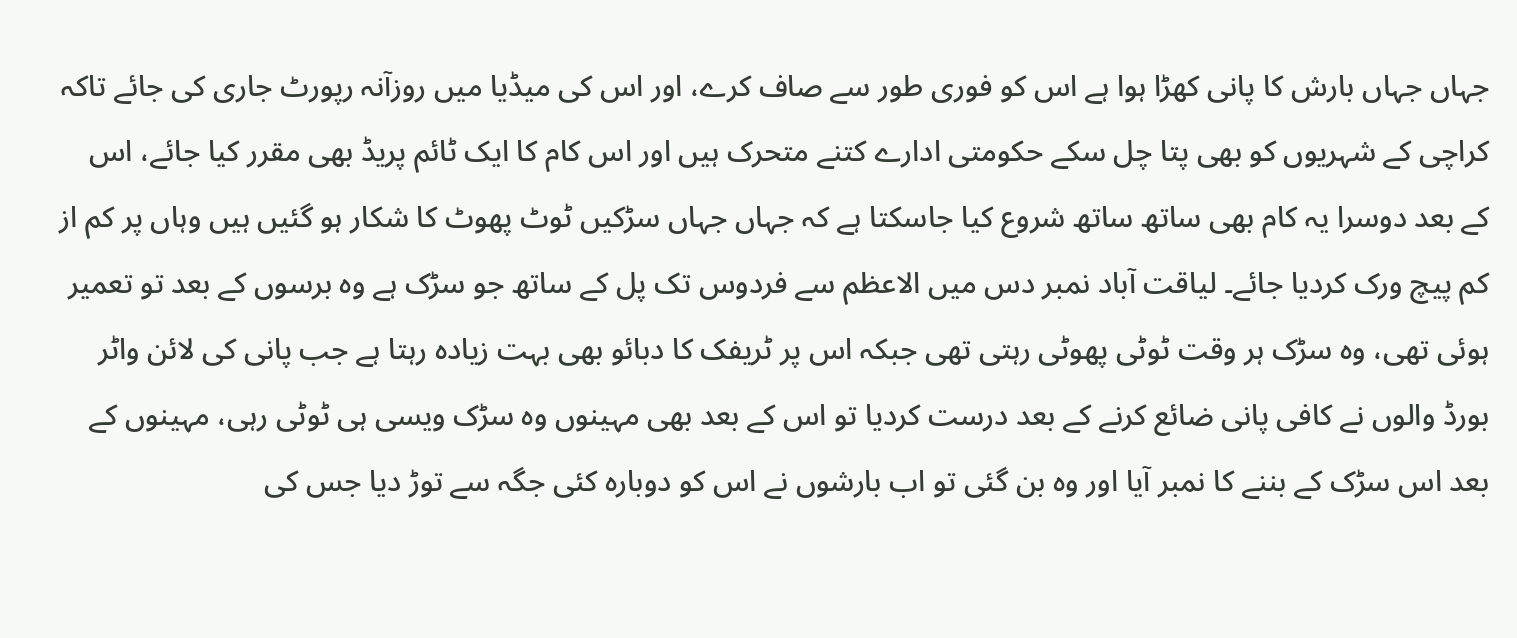جہاں جہاں بارش کا پانی کھڑا ہوا ہے اس کو فوری طور سے صاف کرے، اور اس کی میڈیا میں روزآنہ رپورٹ جاری کی جائے تاکہ کراچی کے شہریوں کو بھی پتا چل سکے حکومتی ادارے کتنے متحرک ہیں اور اس کام کا ایک ٹائم پریڈ بھی مقرر کیا جائے، اس کے بعد دوسرا یہ کام بھی ساتھ ساتھ شروع کیا جاسکتا ہے کہ جہاں جہاں سڑکیں ٹوٹ پھوٹ کا شکار ہو گئیں ہیں وہاں پر کم از کم پیچ ورک کردیا جائے۔ لیاقت آباد نمبر دس میں الاعظم سے فردوس تک پل کے ساتھ جو سڑک ہے وہ برسوں کے بعد تو تعمیر ہوئی تھی، وہ سڑک ہر وقت ٹوٹی پھوٹی رہتی تھی جبکہ اس پر ٹریفک کا دبائو بھی بہت زیادہ رہتا ہے جب پانی کی لائن واٹر بورڈ والوں نے کافی پانی ضائع کرنے کے بعد درست کردیا تو اس کے بعد بھی مہینوں وہ سڑک ویسی ہی ٹوٹی رہی، مہینوں کے بعد اس سڑک کے بننے کا نمبر آیا اور وہ بن گئی تو اب بارشوں نے اس کو دوبارہ کئی جگہ سے توڑ دیا جس کی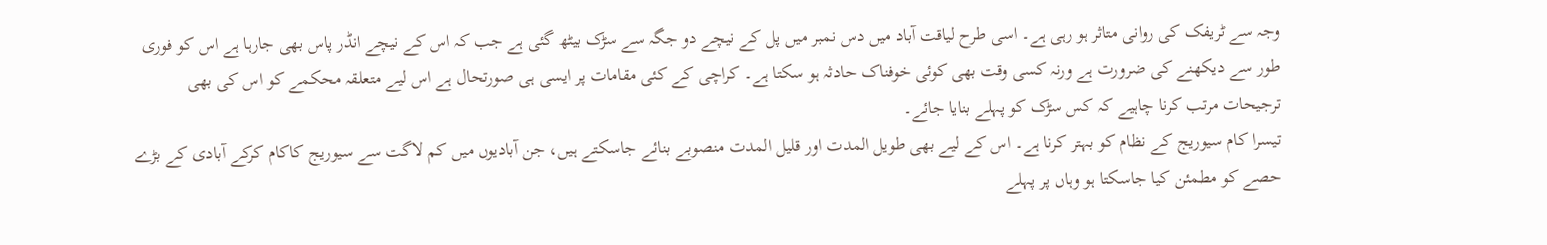وجہ سے ٹریفک کی روانی متاثر ہو رہی ہے۔ اسی طرح لیاقت آباد میں دس نمبر میں پل کے نیچے دو جگہ سے سڑک بیٹھ گئی ہے جب کہ اس کے نیچے انڈر پاس بھی جارہا ہے اس کو فوری طور سے دیکھنے کی ضرورت ہے ورنہ کسی وقت بھی کوئی خوفناک حادثہ ہو سکتا ہے۔ کراچی کے کئی مقامات پر ایسی ہی صورتحال ہے اس لیے متعلقہ محکمے کو اس کی بھی ترجیحات مرتب کرنا چاہیے کہ کس سڑک کو پہلے بنایا جائے۔
تیسرا کام سیوریج کے نظام کو بہتر کرنا ہے۔ اس کے لیے بھی طویل المدت اور قلیل المدت منصوبے بنائے جاسکتے ہیں، جن آبادیوں میں کم لاگت سے سیوریج کاکام کرکے آبادی کے بڑے حصے کو مطمئن کیا جاسکتا ہو وہاں پر پہلے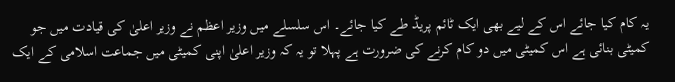یہ کام کیا جائے اس کے لیے بھی ایک ٹائم پریڈ طے کیا جائے۔ اس سلسلے میں وزیر اعظم نے وزیر اعلیٰ کی قیادت میں جو کمیٹی بنائی ہے اس کمیٹی میں دو کام کرنے کی ضرورت ہے پہلا تو یہ کہ وزیر اعلیٰ اپنی کمیٹی میں جماعت اسلامی کے ایک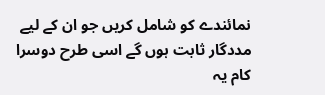نمائندے کو شامل کریں جو ان کے لیے مددگار ثابت ہوں گے اسی طرح دوسرا کام یہ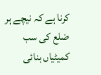کرنا ہے کہ نیچے ہر ضلع کی سب کمیٹیاں بنائی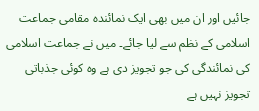جائیں اور ان میں بھی ایک نمائندہ مقامی جماعت اسلامی کے نظم سے لیا جائے۔ میں نے جماعت اسلامی کی نمائندگی کی جو تجویز دی ہے وہ کوئی جذباتی تجویز نہیں ہے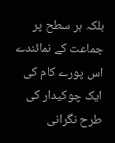بلکہ ہر سطح پر جماعت کے نمائندے اس پورے کام کی ایک چوکیدار کی طرح نگرانی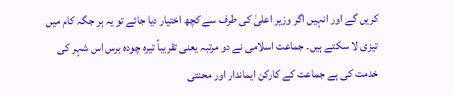کریں گے اور انہیں اگر وزیر اعلیٰ کی طرف سے کچھ اختیار دیا جائے تو یہ ہر جگہ کام میں تیزی لا سکتے ہیں۔ جماعت اسلامی نے دو مرتبہ یعنی تقریباً تیرہ چودہ برس اس شہر کی خدمت کی ہے جماعت کے کارکن ایماندار اور محنتی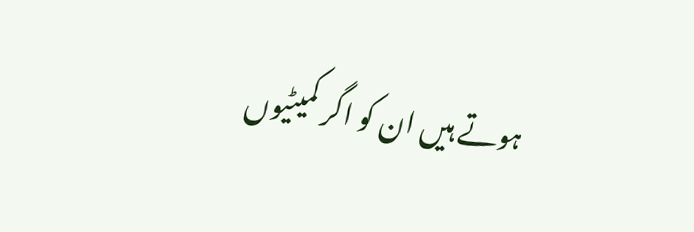ہوتے ہیں ان کو اگر کمیٹیوں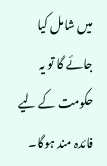میں شامل کیا جائے گا تو یہ حکومت کے لیے فائدہ مند ہوگا۔